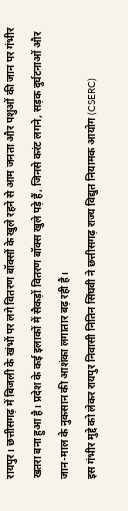रायपुर। छत्तीसगढ़ में बिजली के खंभों पर लगे वितरण बॉक्सों के खुले रहने से आम जनता और पशुओं की जान पर गंभीर खतरा बना हुआ है। प्रदेश के कई इलाकों में सैकड़ों वितरण बॉक्स खुले पड़े हैं, जिनसे करंट लगने, सड़क दुर्घटनाओं और जान-माल के नुकसान की आशंका लगातार बढ़ रही है।
इस गंभीर मुद्दे को लेकर रायपुर निवासी नितिन सिंघवी ने छत्तीसगढ़ राज्य विद्युत नियामक आयोग (CSERC)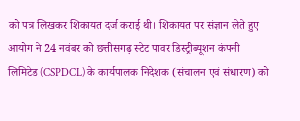को पत्र लिखकर शिकायत दर्ज कराई थी। शिकायत पर संज्ञान लेते हुए आयोग ने 24 नवंबर को छत्तीसगढ़ स्टेट पावर डिस्ट्रीब्यूशन कंपनी लिमिटेड (CSPDCL) के कार्यपालक निदेशक (संचालन एवं संधारण) को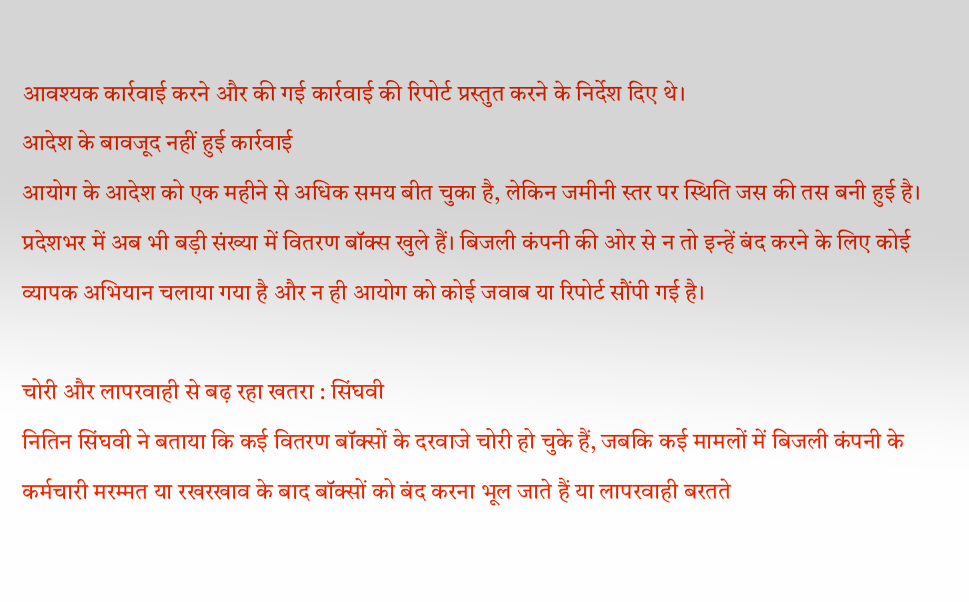आवश्यक कार्रवाई करने और की गई कार्रवाई की रिपोर्ट प्रस्तुत करने के निर्देश दिए थे।
आदेश के बावजूद नहीं हुई कार्रवाई
आयोग के आदेश को एक महीने से अधिक समय बीत चुका है, लेकिन जमीनी स्तर पर स्थिति जस की तस बनी हुई है। प्रदेशभर में अब भी बड़ी संख्या में वितरण बॉक्स खुले हैं। बिजली कंपनी की ओर से न तो इन्हें बंद करने के लिए कोई व्यापक अभियान चलाया गया है और न ही आयोग को कोई जवाब या रिपोर्ट सौंपी गई है।

चोरी और लापरवाही से बढ़ रहा खतरा : सिंघवी
नितिन सिंघवी ने बताया कि कई वितरण बॉक्सों के दरवाजे चोरी हो चुके हैं, जबकि कई मामलों में बिजली कंपनी के कर्मचारी मरम्मत या रखरखाव के बाद बॉक्सों को बंद करना भूल जाते हैं या लापरवाही बरतते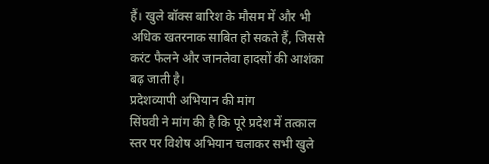हैं। खुले बॉक्स बारिश के मौसम में और भी अधिक खतरनाक साबित हो सकते हैं, जिससे करंट फैलने और जानलेवा हादसों की आशंका बढ़ जाती है।
प्रदेशव्यापी अभियान की मांग
सिंघवी ने मांग की है कि पूरे प्रदेश में तत्काल स्तर पर विशेष अभियान चलाकर सभी खुले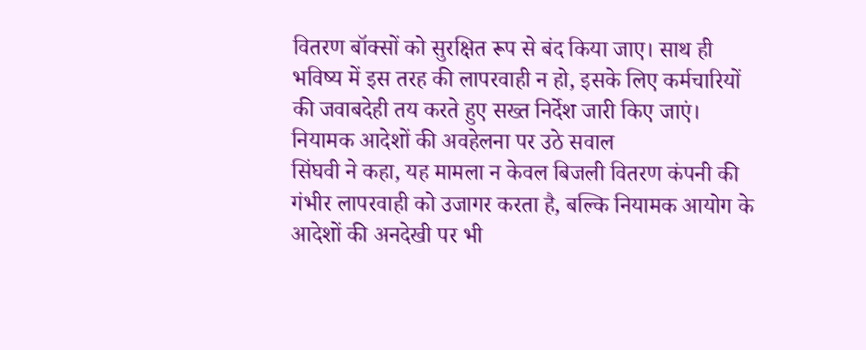वितरण बॉक्सों को सुरक्षित रूप से बंद किया जाए। साथ ही भविष्य में इस तरह की लापरवाही न हो, इसके लिए कर्मचारियों की जवाबदेही तय करते हुए सख्त निर्देश जारी किए जाएं।
नियामक आदेशों की अवहेलना पर उठे सवाल
सिंघवी ने कहा, यह मामला न केवल बिजली वितरण कंपनी की गंभीर लापरवाही को उजागर करता है, बल्कि नियामक आयोग के आदेशों की अनदेखी पर भी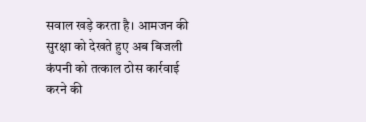सवाल खड़े करता है। आमजन की सुरक्षा को देखते हुए अब बिजली कंपनी को तत्काल ठोस कार्रवाई करने की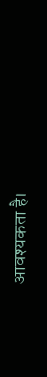आवश्यकता है।